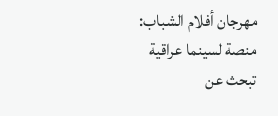مهرجان أفلام الشباب: منصة لسينما عراقية تبحث عن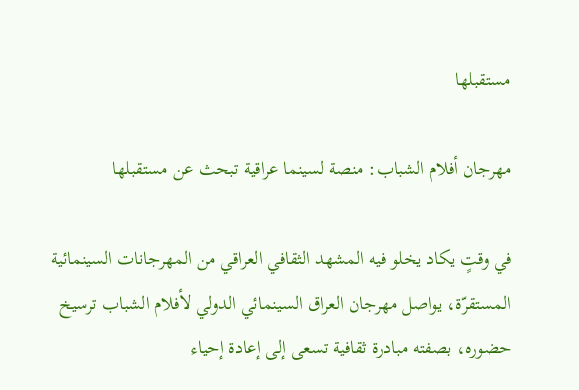مستقبلها

مهرجان أفلام الشباب: منصة لسينما عراقية تبحث عن مستقبلها

في وقتٍ يكاد يخلو فيه المشهد الثقافي العراقي من المهرجانات السينمائية المستقرّة، يواصل مهرجان العراق السينمائي الدولي لأفلام الشباب ترسيخ حضوره، بصفته مبادرة ثقافية تسعى إلى إعادة إحياء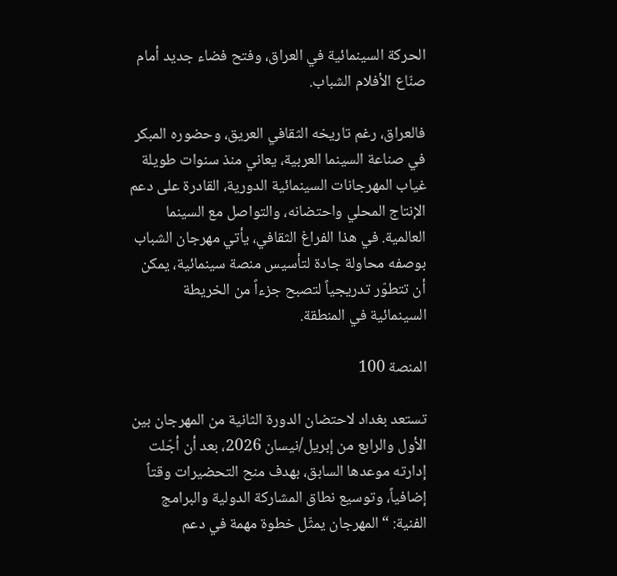الحركة السينمائية في العراق، وفتح فضاء جديد أمام صنّاع الأفلام الشباب.

فالعراق، رغم تاريخه الثقافي العريق، وحضوره المبكر في صناعة السينما العربية، يعاني منذ سنوات طويلة غياب المهرجانات السينمائية الدورية، القادرة على دعم الإنتاج المحلي واحتضانه، والتواصل مع السينما العالمية. في هذا الفراغ الثقافي، يأتي مهرجان الشباب بوصفه محاولة جادة لتأسيس منصة سينمائية، يمكن أن تتطوّر تدريجياً لتصبح جزءاً من الخريطة السينمائية في المنطقة.

المنصة 100

تستعد بغداد لاحتضان الدورة الثانية من المهرجان بين الأول والرابع من إبريل/نيسان 2026، بعد أن أجّلت إدارته موعدها السابق، بهدف منح التحضيرات وقتاً إضافياً، وتوسيع نطاق المشاركة الدولية والبرامج الفنية: “المهرجان يمثّل خطوة مهمة في دعم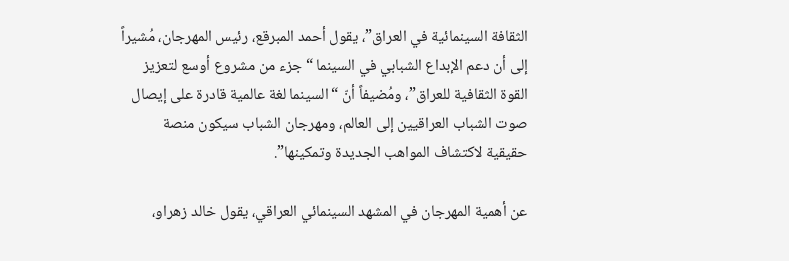الثقافة السينمائية في العراق”، يقول أحمد المبرقع، رئيس المهرجان، مُشيراً إلى أن دعم الإبداع الشبابي في السينما “جزء من مشروع أوسع لتعزيز القوة الثقافية للعراق”، ومُضيفاً أنّ “السينما لغة عالمية قادرة على إيصال صوت الشباب العراقيين إلى العالم، ومهرجان الشباب سيكون منصة حقيقية لاكتشاف المواهب الجديدة وتمكينها”.

عن أهمية المهرجان في المشهد السينمائي العراقي، يقول خالد زهراو،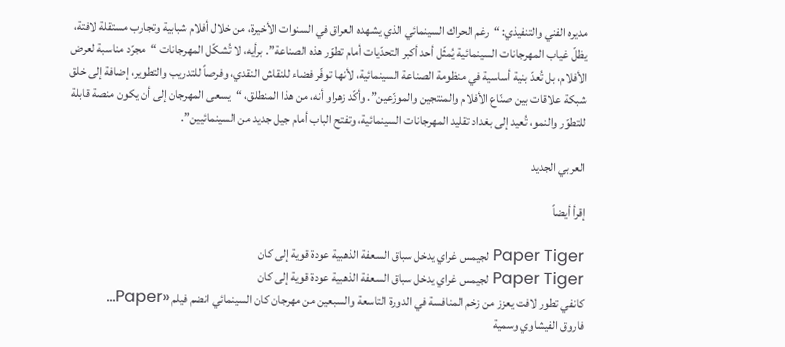مديره الفني والتنفيذي: “رغم الحراك السينمائي الذي يشهده العراق في السنوات الأخيرة، من خلال أفلام شبابية وتجارب مستقلة لافتة، يظلّ غياب المهرجانات السينمائية يُمثّل أحد أكبر التحدّيات أمام تطوّر هذه الصناعة”. برأيه، لا تُشكّل المهرجانات “مجرّد مناسبة لعرض الأفلام، بل تُعدّ بنية أساسية في منظومة الصناعة السينمائية، لأنها توفّر فضاء للنقاش النقدي، وفرصاً للتدريب والتطوير، إضافة إلى خلق شبكة علاقات بين صنّاع الأفلام والمنتجين والموزّعين”. وأكّد زهراو أنه، من هذا المنطلق، “يسعى المهرجان إلى أن يكون منصة قابلة للتطوّر والنمو، تُعيد إلى بغداد تقليد المهرجانات السينمائية، وتفتح الباب أمام جيل جديد من السينمائيين”.

العربي الجديد

إقرأ أيضاً

Paper Tiger لجيمس غراي يدخل سباق السعفة الذهبية عودة قوية إلى كان
Paper Tiger لجيمس غراي يدخل سباق السعفة الذهبية عودة قوية إلى كان
كانفي تطور لافت يعزز من زخم المنافسة في الدورة التاسعة والسبعين من مهرجان كان السينمائي انضم فيلم «Paper...
فاروق الفيشاوي وسمية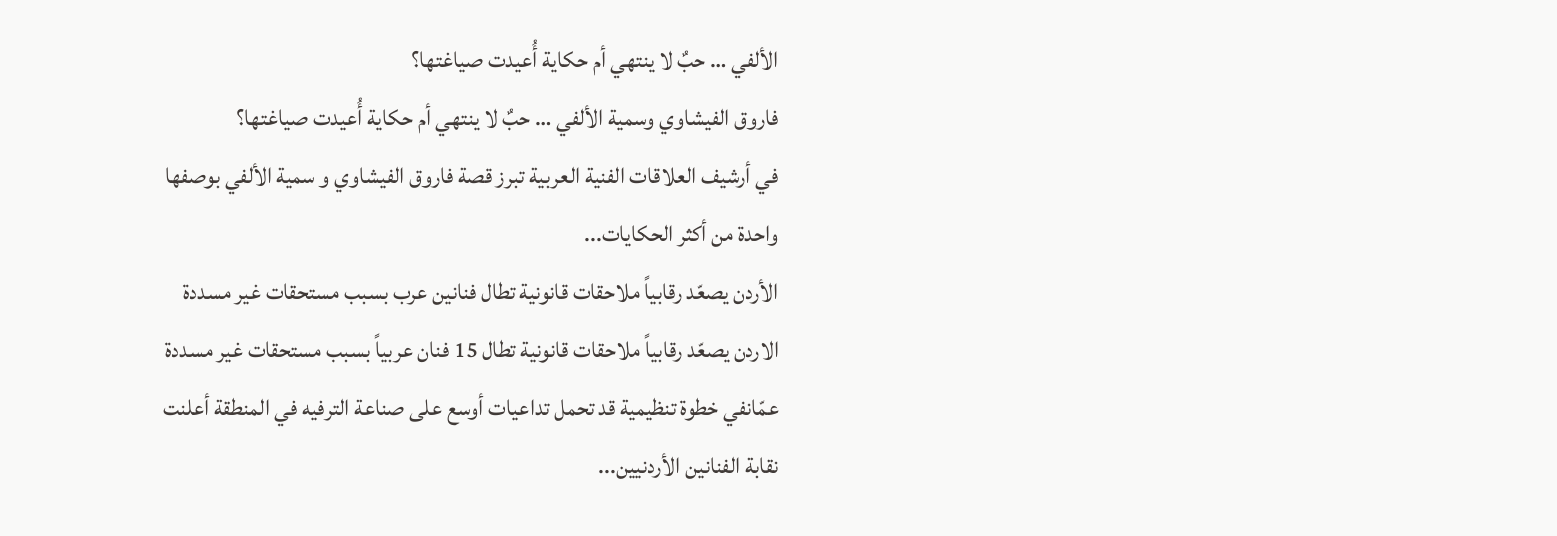الألفي … حبٌ لا ينتهي أم حكاية أُعيدت صياغتها؟
فاروق الفيشاوي وسمية الألفي … حبٌ لا ينتهي أم حكاية أُعيدت صياغتها؟
في أرشيف العلاقات الفنية العربية تبرز قصة فاروق الفيشاوي و سمية الألفي بوصفها واحدة من أكثر الحكايات...
الأردن يصعّد رقابياً ملاحقات قانونية تطال فنانين عرب بسبب مستحقات غير مسددة
الاردن يصعّد رقابياً ملاحقات قانونية تطال 15 فنان عربياً بسبب مستحقات غير مسددة
عمّانفي خطوة تنظيمية قد تحمل تداعيات أوسع على صناعة الترفيه في المنطقة أعلنت نقابة الفنانين الأردنيين...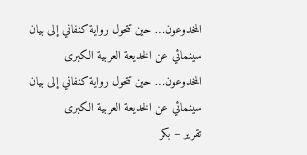المخدوعون… حين تتحول رواية كنفاني إلى بيان سينمائي عن الخديعة العربية الكبرى
المخدوعون… حين تتحول رواية كنفاني إلى بيان سينمائي عن الخديعة العربية الكبرى
تقرير – بكر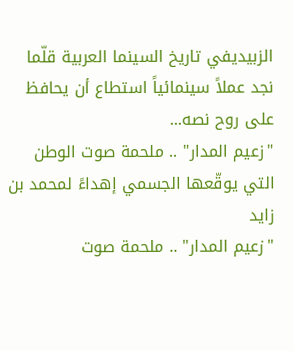الزبيديفي تاريخ السينما العربية قلّما نجد عملاً سينمائياً استطاع أن يحافظ على روح نصه...
"زعيم المدار" .. ملحمة صوت الوطن التي يوقّعها الجسمي إهداءً لمحمد بن زايد
"زعيم المدار" .. ملحمة صوت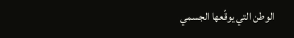الوطن التي يوقّعها الجسمي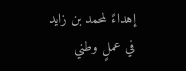إهداءً لمحمد بن زايد
في عملٍ وطني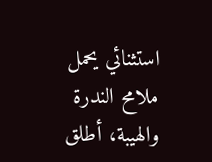استثنائي يحمل ملامح الندرة والهيبة، أطلق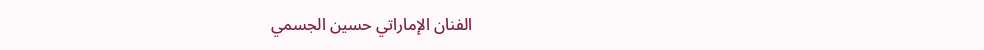الفنان الإماراتي حسين الجسمي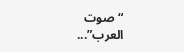“صوت العرب”...